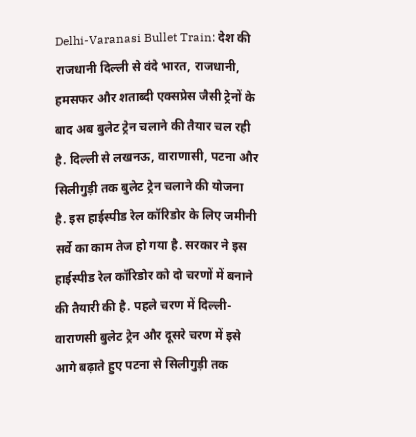Delhi-Varanasi Bullet Train: देश की राजधानी दिल्ली से वंदे भारत, राजधानी, हमसफर और शताब्दी एक्सप्रेस जैसी ट्रेनों के बाद अब बुलेट ट्रेन चलाने की तैयार चल रही है. दिल्ली से लखनऊ, वाराणासी, पटना और सिलीगुड़ी तक बुलेट ट्रेन चलाने की योजना है. इस हाईस्पीड रेल कॉरिडोर के लिए जमीनी सर्वे का काम तेज हो गया है. सरकार ने इस हाईस्पीड रेल कॉरिडोर को दो चरणों में बनाने की तैयारी की है. पहले चरण में दिल्ली-वाराणसी बुलेट ट्रेन और दूसरे चरण में इसे आगे बढ़ाते हुए पटना से सिलीगुड़ी तक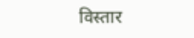विस्तार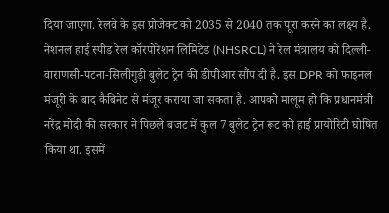दिया जाएगा. रेलवे के इस प्रोजेक्ट को 2035 से 2040 तक पूरा करने का लक्ष्य है.
नेशनल हाई स्पीड रेल कॉरपोरेशन लिमिटेड (NHSRCL) ने रेल मंत्रालय को दिल्ली-वाराणसी-पटना-सिलीगुड़ी बुलेट ट्रेन की डीपीआर सौंप दी है. इस DPR को फाइनल मंजूरी के बाद कैबिनेट से मंजूर कराया जा सकता है. आपको मालूम हो कि प्रधानमंत्री नरेंद्र मोदी की सरकार ने पिछले बजट में कुल 7 बुलेट ट्रेन रूट को हाई प्रायोरिटी घोषित किया था. इसमें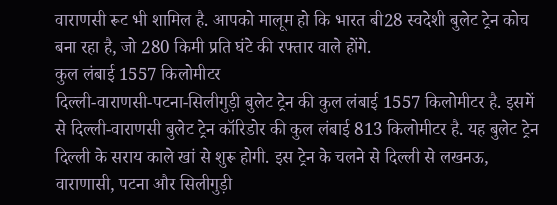वाराणसी रूट भी शामिल है. आपको मालूम हो कि भारत बी28 स्वदेशी बुलेट ट्रेन कोच बना रहा है, जो 280 किमी प्रति घंटे की रफ्तार वाले होंगे.
कुल लंबाई 1557 किलोमीटर
दिल्ली-वाराणसी-पटना-सिलीगुड़ी बुलेट ट्रेन की कुल लंबाई 1557 किलोमीटर है. इसमें से दिल्ली-वाराणसी बुलेट ट्रेन कॉरिडोर की कुल लंबाई 813 किलोमीटर है. यह बुलेट ट्रेन दिल्ली के सराय काले खां से शुरू होगी. इस ट्रेन के चलने से दिल्ली से लखनऊ, वाराणासी, पटना और सिलीगुड़ी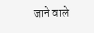जाने वाले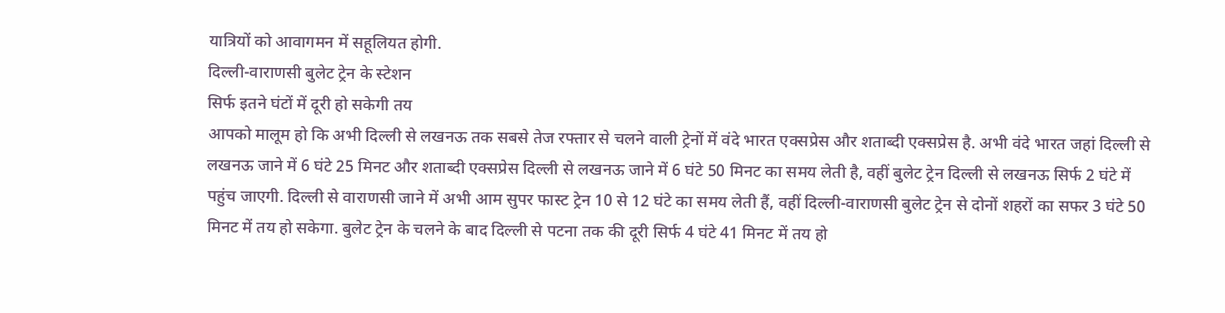यात्रियों को आवागमन में सहूलियत होगी.
दिल्ली-वाराणसी बुलेट ट्रेन के स्टेशन
सिर्फ इतने घंटों में दूरी हो सकेगी तय
आपको मालूम हो कि अभी दिल्ली से लखनऊ तक सबसे तेज रफ्तार से चलने वाली ट्रेनों में वंदे भारत एक्सप्रेस और शताब्दी एक्सप्रेस है. अभी वंदे भारत जहां दिल्ली से लखनऊ जाने में 6 घंटे 25 मिनट और शताब्दी एक्सप्रेस दिल्ली से लखनऊ जाने में 6 घंटे 50 मिनट का समय लेती है, वहीं बुलेट ट्रेन दिल्ली से लखनऊ सिर्फ 2 घंटे में पहुंच जाएगी. दिल्ली से वाराणसी जाने में अभी आम सुपर फास्ट ट्रेन 10 से 12 घंटे का समय लेती हैं, वहीं दिल्ली-वाराणसी बुलेट ट्रेन से दोनों शहरों का सफर 3 घंटे 50 मिनट में तय हो सकेगा. बुलेट ट्रेन के चलने के बाद दिल्ली से पटना तक की दूरी सिर्फ 4 घंटे 41 मिनट में तय हो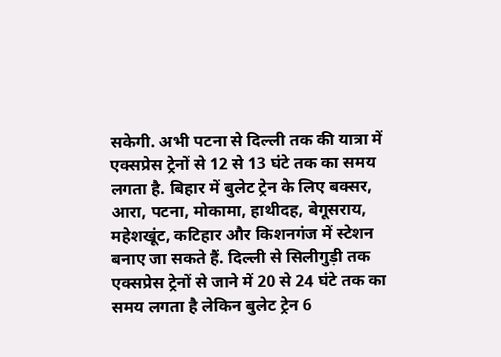सकेगी. अभी पटना से दिल्ली तक की यात्रा में एक्सप्रेस ट्रेनों से 12 से 13 घंटे तक का समय लगता है. बिहार में बुलेट ट्रेन के लिए बक्सर, आरा, पटना, मोकामा, हाथीदह, बेगूसराय, महेशखूंट, कटिहार और किशनगंज में स्टेशन बनाए जा सकते हैं. दिल्ली से सिलीगुड़ी तक एक्सप्रेस ट्रेनों से जाने में 20 से 24 घंटे तक का समय लगता है लेकिन बुलेट ट्रेन 6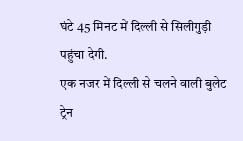घंटे 45 मिनट में दिल्ली से सिलीगुड़ी पहुंचा देगी.
एक नजर में दिल्ली से चलने वाली बुलेट ट्रेन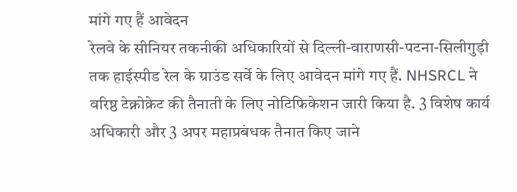मांगे गए हैं आवेदन
रेलवे के सीनियर तकनीकी अधिकारियों से दिल्ली-वाराणसी-पटना-सिलीगुड़ी तक हाईस्पीड रेल के ग्राउंड सर्वे के लिए आवेदन मांगे गए हैं. NHSRCL ने वरिष्ठ टेक्नोक्रेट की तैनाती के लिए नोटिफिकेशन जारी किया है. 3 विशेष कार्य अधिकारी और 3 अपर महाप्रबंधक तैनात किए जाने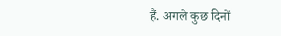हैं. अगले कुछ दिनों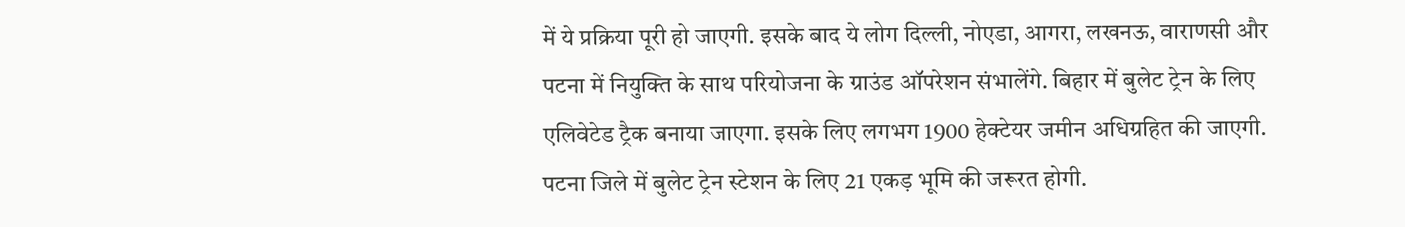में ये प्रक्रिया पूरी हो जाएगी. इसके बाद ये लोग दिल्ली, नोएडा, आगरा, लखनऊ, वाराणसी और पटना में नियुक्ति के साथ परियोजना के ग्राउंड ऑपरेशन संभालेंगे. बिहार में बुलेट ट्रेन के लिए एलिवेटेड ट्रैक बनाया जाएगा. इसके लिए लगभग 1900 हेक्टेयर जमीन अधिग्रहित की जाएगी. पटना जिले में बुलेट ट्रेन स्टेशन के लिए 21 एकड़ भूमि की जरूरत होगी.